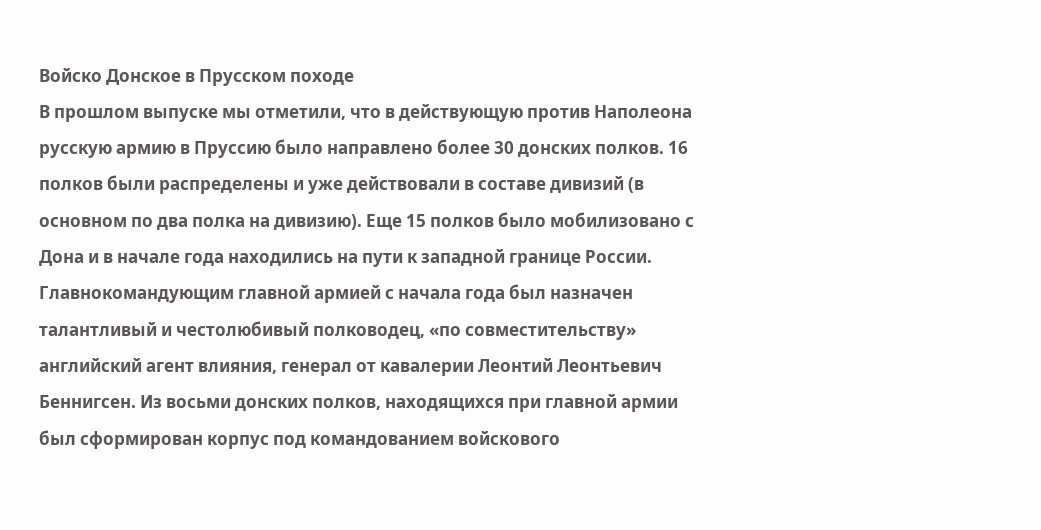Войско Донское в Прусском походе
В прошлом выпуске мы отметили, что в действующую против Наполеона русскую армию в Пруссию было направлено более 30 донских полков. 16 полков были распределены и уже действовали в составе дивизий (в основном по два полка на дивизию). Еще 15 полков было мобилизовано с Дона и в начале года находились на пути к западной границе России.
Главнокомандующим главной армией с начала года был назначен талантливый и честолюбивый полководец, «по совместительству» английский агент влияния, генерал от кавалерии Леонтий Леонтьевич Беннигсен. Из восьми донских полков, находящихся при главной армии был сформирован корпус под командованием войскового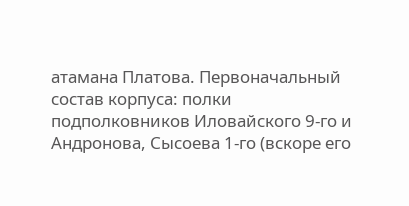атамана Платова. Первоначальный состав корпуса: полки подполковников Иловайского 9-го и Андронова, Сысоева 1-го (вскоре его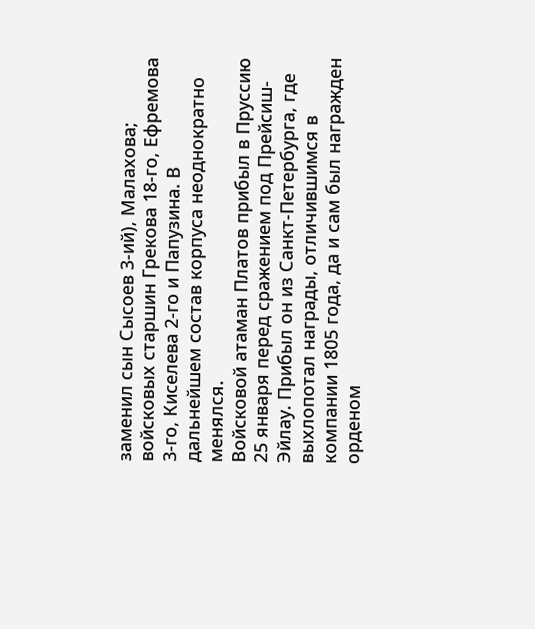заменил сын Сысоев 3-ий), Малахова; войсковых старшин Грекова 18-го, Ефремова 3-го, Киселева 2-го и Папузина. В дальнейшем состав корпуса неоднократно менялся.
Войсковой атаман Платов прибыл в Пруссию 25 января перед сражением под Прейсиш-Эйлау. Прибыл он из Санкт-Петербурга, где выхлопотал награды, отличившимся в компании 1805 года, да и сам был награжден орденом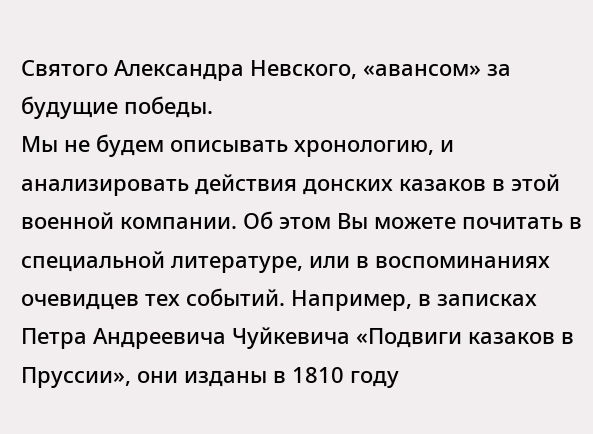Святого Александра Невского, «авансом» за будущие победы.
Мы не будем описывать хронологию, и анализировать действия донских казаков в этой военной компании. Об этом Вы можете почитать в специальной литературе, или в воспоминаниях очевидцев тех событий. Например, в записках Петра Андреевича Чуйкевича «Подвиги казаков в Пруссии», они изданы в 1810 году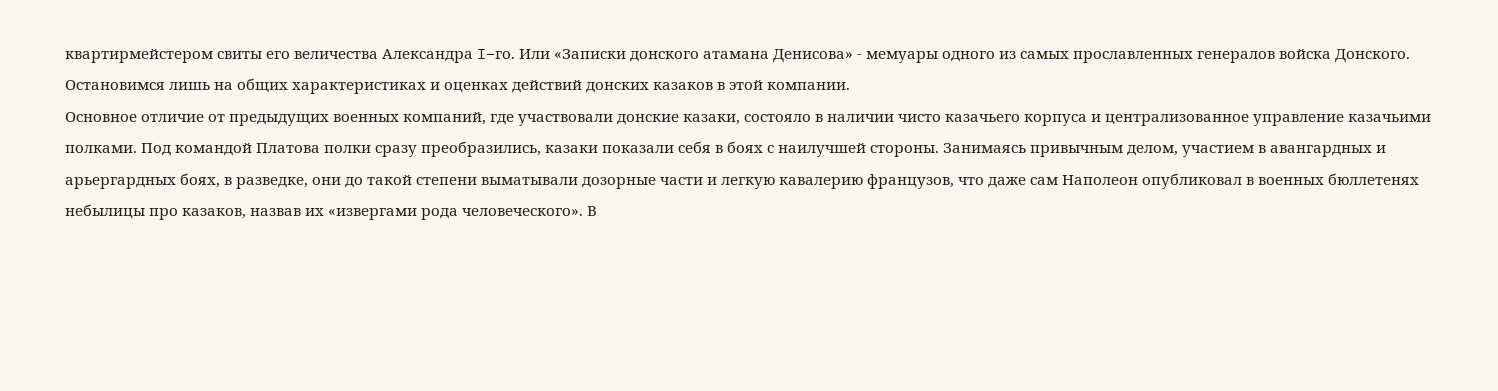квартирмейстером свиты его величества Александра I–го. Или «Записки донского атамана Денисова» - мемуары одного из самых прославленных генералов войска Донского. Остановимся лишь на общих характеристиках и оценках действий донских казаков в этой компании.
Основное отличие от предыдущих военных компаний, где участвовали донские казаки, состояло в наличии чисто казачьего корпуса и централизованное управление казачьими полками. Под командой Платова полки сразу преобразились, казаки показали себя в боях с наилучшей стороны. Занимаясь привычным делом, участием в авангардных и арьергардных боях, в разведке, они до такой степени выматывали дозорные части и легкую кавалерию французов, что даже сам Наполеон опубликовал в военных бюллетенях небылицы про казаков, назвав их «извергами рода человеческого». В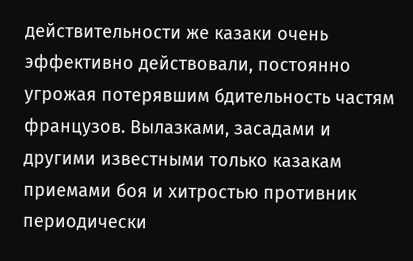действительности же казаки очень эффективно действовали, постоянно угрожая потерявшим бдительность частям французов. Вылазками, засадами и другими известными только казакам приемами боя и хитростью противник периодически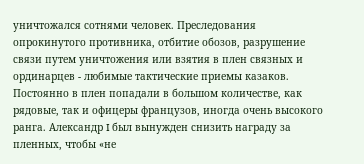уничтожался сотнями человек. Преследования опрокинутого противника, отбитие обозов, разрушение связи путем уничтожения или взятия в плен связных и ординарцев - любимые тактические приемы казаков. Постоянно в плен попадали в большом количестве, как рядовые, так и офицеры французов, иногда очень высокого ранга. Александр I был вынужден снизить награду за пленных, чтобы «не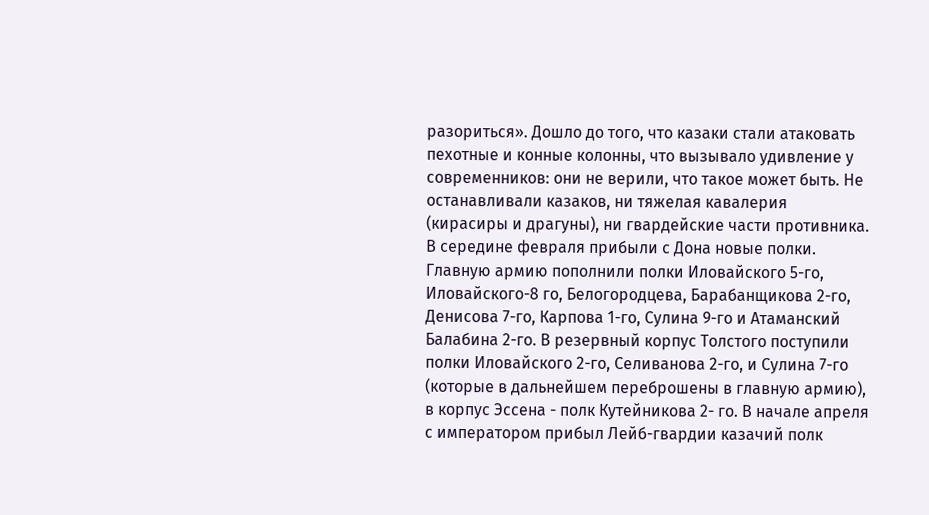разориться». Дошло до того, что казаки стали атаковать пехотные и конные колонны, что вызывало удивление у современников: они не верили, что такое может быть. Не останавливали казаков, ни тяжелая кавалерия (кирасиры и драгуны), ни гвардейские части противника.
В середине февраля прибыли с Дона новые полки. Главную армию пополнили полки Иловайского 5-го, Иловайского-8 го, Белогородцева, Барабанщикова 2-го, Денисова 7-го, Карпова 1-го, Сулина 9-го и Атаманский Балабина 2-го. В резервный корпус Толстого поступили полки Иловайского 2-го, Селиванова 2-го, и Сулина 7-го (которые в дальнейшем переброшены в главную армию), в корпус Эссена - полк Кутейникова 2- го. В начале апреля с императором прибыл Лейб-гвардии казачий полк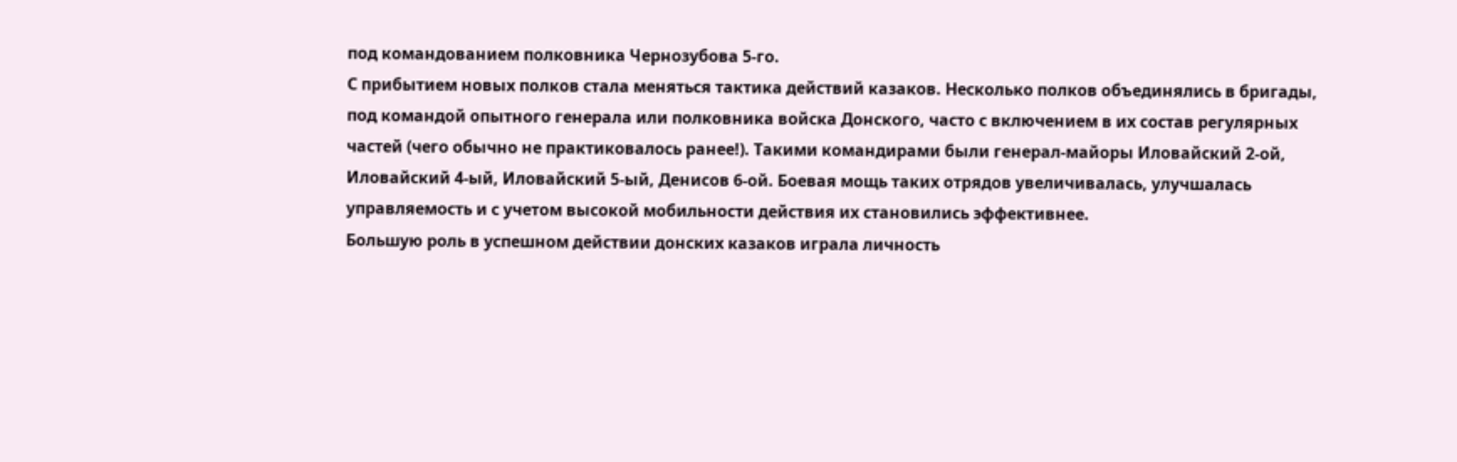под командованием полковника Чернозубова 5-го.
С прибытием новых полков стала меняться тактика действий казаков. Несколько полков объединялись в бригады, под командой опытного генерала или полковника войска Донского, часто с включением в их состав регулярных частей (чего обычно не практиковалось ранее!). Такими командирами были генерал-майоры Иловайский 2-ой, Иловайский 4-ый, Иловайский 5-ый, Денисов 6-ой. Боевая мощь таких отрядов увеличивалась, улучшалась управляемость и с учетом высокой мобильности действия их становились эффективнее.
Большую роль в успешном действии донских казаков играла личность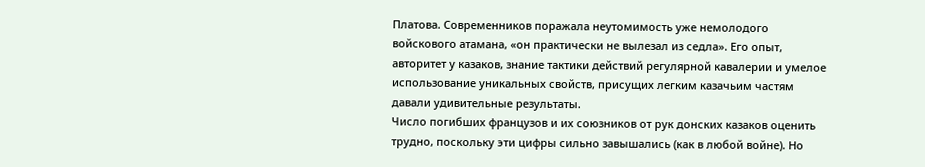Платова. Современников поражала неутомимость уже немолодого войскового атамана, «он практически не вылезал из седла». Его опыт, авторитет у казаков, знание тактики действий регулярной кавалерии и умелое использование уникальных свойств, присущих легким казачьим частям давали удивительные результаты.
Число погибших французов и их союзников от рук донских казаков оценить трудно, поскольку эти цифры сильно завышались (как в любой войне). Но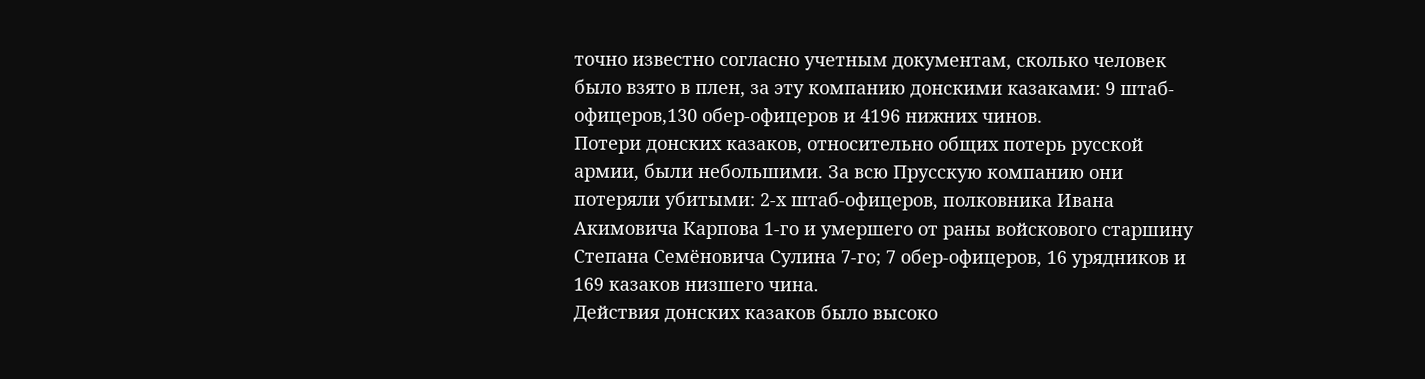точно известно согласно учетным документам, сколько человек было взято в плен, за эту компанию донскими казаками: 9 штаб-офицеров,130 обер-офицеров и 4196 нижних чинов.
Потери донских казаков, относительно общих потерь русской армии, были небольшими. За всю Прусскую компанию они потеряли убитыми: 2-х штаб-офицеров, полковника Ивана Акимовича Карпова 1-го и умершего от раны войскового старшину Степана Семёновича Сулина 7-го; 7 обер-офицеров, 16 урядников и 169 казаков низшего чина.
Действия донских казаков было высоко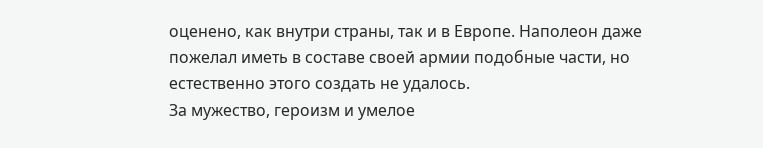оценено, как внутри страны, так и в Европе. Наполеон даже пожелал иметь в составе своей армии подобные части, но естественно этого создать не удалось.
За мужество, героизм и умелое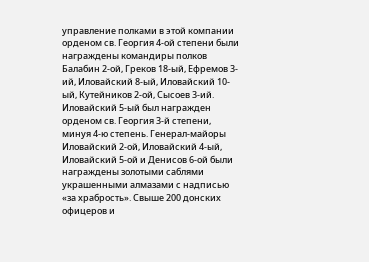управление полками в этой компании орденом св. Георгия 4-ой степени были награждены командиры полков Балабин 2-ой, Греков 18-ый, Ефремов 3-ий, Иловайский 8-ый, Иловайский 10-ый, Кутейников 2-ой, Сысоев 3-ий. Иловайский 5-ый был награжден орденом св. Георгия 3-й степени, минуя 4-ю степень. Генерал-майоры Иловайский 2-ой, Иловайский 4-ый, Иловайский 5-ой и Денисов 6-ой были награждены золотыми саблями украшенными алмазами с надписью «за храбрость». Свыше 200 донских офицеров и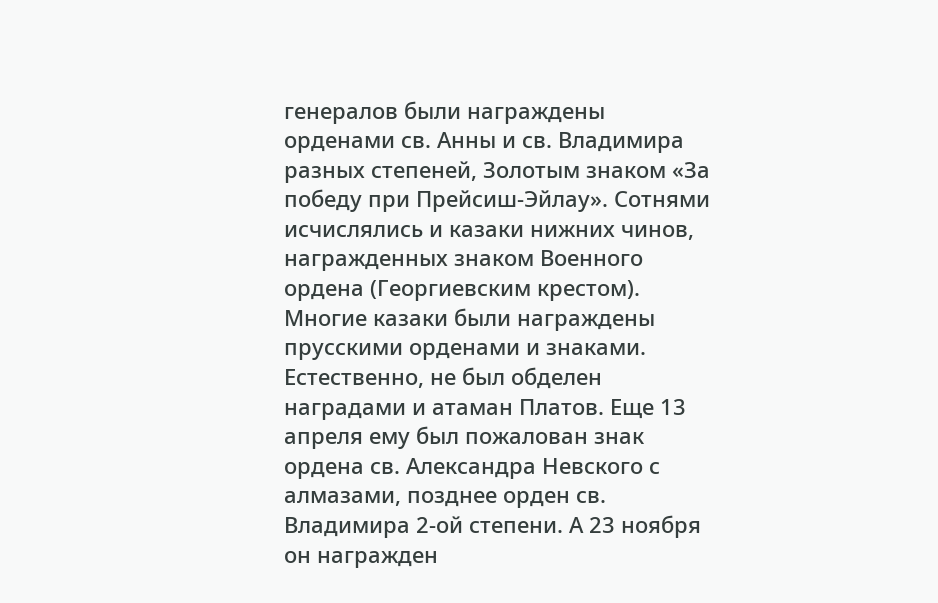генералов были награждены орденами св. Анны и св. Владимира разных степеней, Золотым знаком «За победу при Прейсиш-Эйлау». Сотнями исчислялись и казаки нижних чинов, награжденных знаком Военного ордена (Георгиевским крестом). Многие казаки были награждены прусскими орденами и знаками.
Естественно, не был обделен наградами и атаман Платов. Еще 13 апреля ему был пожалован знак ордена св. Александра Невского с алмазами, позднее орден св. Владимира 2-ой степени. А 23 ноября он награжден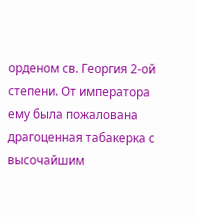орденом св. Георгия 2-ой степени. От императора ему была пожалована драгоценная табакерка с высочайшим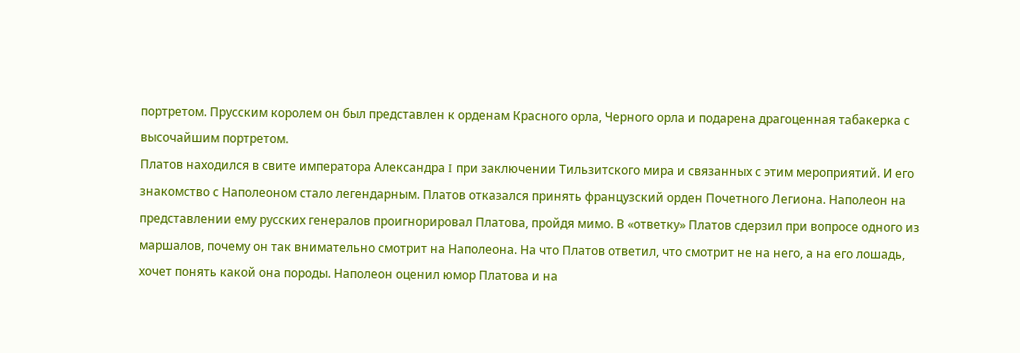портретом. Прусским королем он был представлен к орденам Красного орла, Черного орла и подарена драгоценная табакерка с высочайшим портретом.
Платов находился в свите императора Александра I при заключении Тильзитского мира и связанных с этим мероприятий. И его знакомство с Наполеоном стало легендарным. Платов отказался принять французский орден Почетного Легиона. Наполеон на представлении ему русских генералов проигнорировал Платова, пройдя мимо. В «ответку» Платов сдерзил при вопросе одного из маршалов, почему он так внимательно смотрит на Наполеона. На что Платов ответил, что смотрит не на него, а на его лошадь, хочет понять какой она породы. Наполеон оценил юмор Платова и на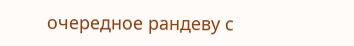очередное рандеву с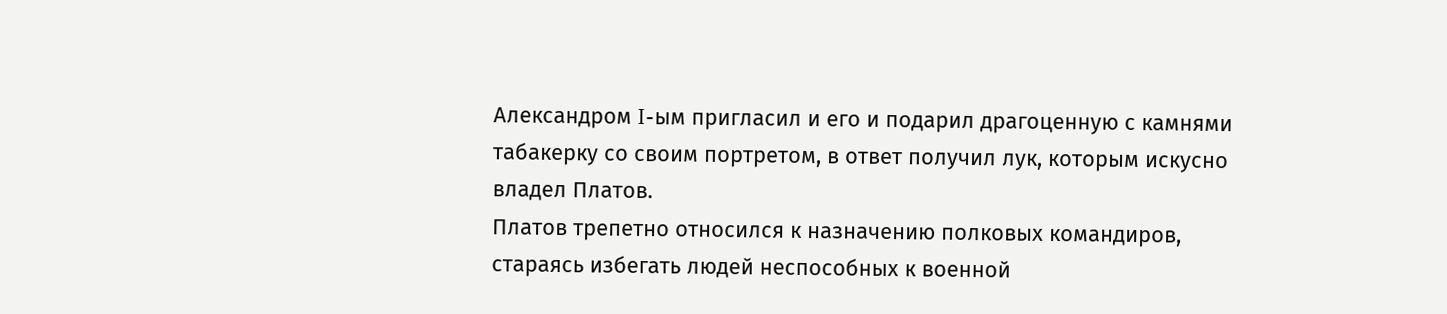Александром I-ым пригласил и его и подарил драгоценную с камнями табакерку со своим портретом, в ответ получил лук, которым искусно владел Платов.
Платов трепетно относился к назначению полковых командиров, стараясь избегать людей неспособных к военной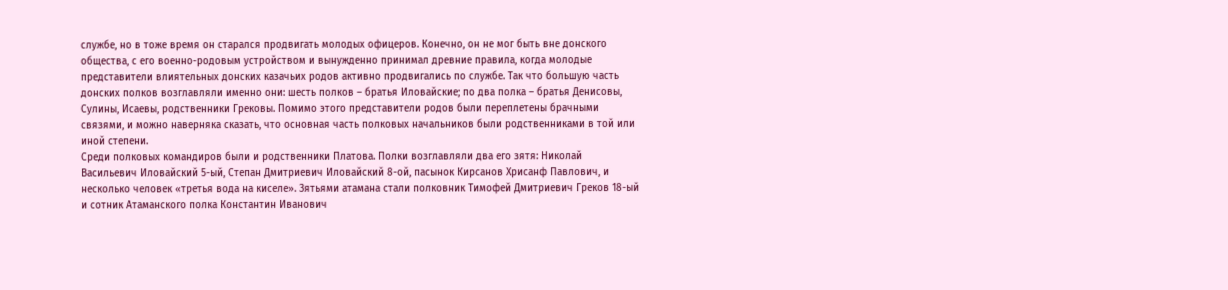службе, но в тоже время он старался продвигать молодых офицеров. Конечно, он не мог быть вне донского общества, с его военно-родовым устройством и вынужденно принимал древние правила, когда молодые представители влиятельных донских казачьих родов активно продвигались по службе. Так что большую часть донских полков возглавляли именно они: шесть полков – братья Иловайские; по два полка – братья Денисовы, Сулины, Исаевы, родственники Грековы. Помимо этого представители родов были переплетены брачными связями, и можно наверняка сказать, что основная часть полковых начальников были родственниками в той или иной степени.
Среди полковых командиров были и родственники Платова. Полки возглавляли два его зятя: Николай Васильевич Иловайский 5-ый, Степан Дмитриевич Иловайский 8-ой, пасынок Кирсанов Хрисанф Павлович, и несколько человек «третья вода на киселе». Зятьями атамана стали полковник Тимофей Дмитриевич Греков 18-ый и сотник Атаманского полка Константин Иванович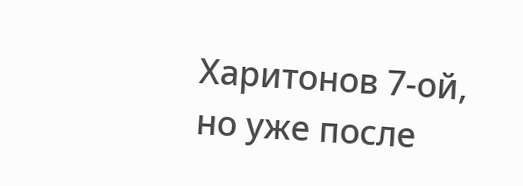Харитонов 7-ой, но уже после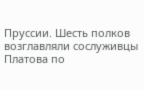Пруссии. Шесть полков возглавляли сослуживцы Платова по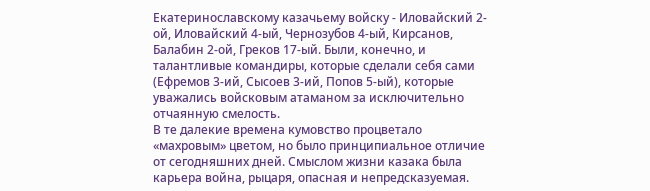Екатеринославскому казачьему войску - Иловайский 2-ой, Иловайский 4-ый, Чернозубов 4-ый, Кирсанов, Балабин 2-ой, Греков 17-ый. Были, конечно, и талантливые командиры, которые сделали себя сами (Ефремов 3-ий, Сысоев 3-ий, Попов 5-ый), которые уважались войсковым атаманом за исключительно отчаянную смелость.
В те далекие времена кумовство процветало «махровым» цветом, но было принципиальное отличие от сегодняшних дней. Смыслом жизни казака была карьера война, рыцаря, опасная и непредсказуемая.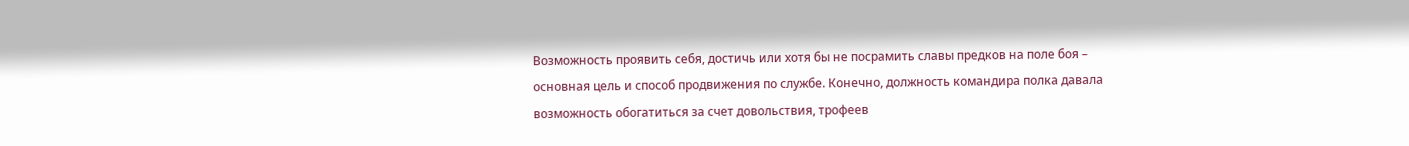Возможность проявить себя, достичь или хотя бы не посрамить славы предков на поле боя – основная цель и способ продвижения по службе. Конечно, должность командира полка давала возможность обогатиться за счет довольствия, трофеев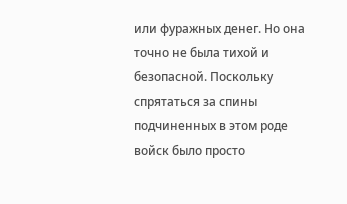или фуражных денег. Но она точно не была тихой и безопасной. Поскольку спрятаться за спины подчиненных в этом роде войск было просто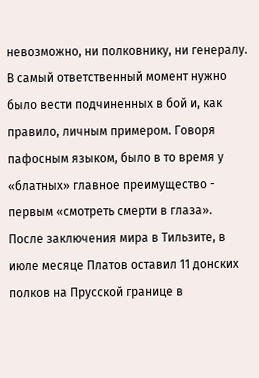невозможно, ни полковнику, ни генералу. В самый ответственный момент нужно было вести подчиненных в бой и, как правило, личным примером. Говоря пафосным языком, было в то время у «блатных» главное преимущество - первым «смотреть смерти в глаза».
После заключения мира в Тильзите, в июле месяце Платов оставил 11 донских полков на Прусской границе в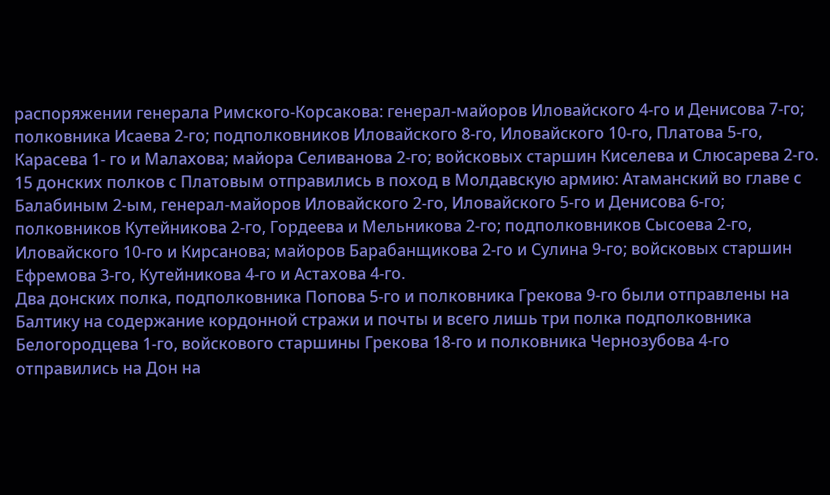распоряжении генерала Римского-Корсакова: генерал-майоров Иловайского 4-го и Денисова 7-го; полковника Исаева 2-го; подполковников Иловайского 8-го, Иловайского 10-го, Платова 5-го, Карасева 1- го и Малахова; майора Селиванова 2-го; войсковых старшин Киселева и Слюсарева 2-го.
15 донских полков с Платовым отправились в поход в Молдавскую армию: Атаманский во главе с Балабиным 2-ым, генерал-майоров Иловайского 2-го, Иловайского 5-го и Денисова 6-го; полковников Кутейникова 2-го, Гордеева и Мельникова 2-го; подполковников Сысоева 2-го, Иловайского 10-го и Кирсанова; майоров Барабанщикова 2-го и Сулина 9-го; войсковых старшин Ефремова 3-го, Кутейникова 4-го и Астахова 4-го.
Два донских полка, подполковника Попова 5-го и полковника Грекова 9-го были отправлены на Балтику на содержание кордонной стражи и почты и всего лишь три полка подполковника Белогородцева 1-го, войскового старшины Грекова 18-го и полковника Чернозубова 4-го отправились на Дон на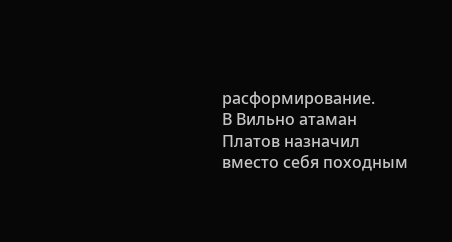расформирование.
В Вильно атаман Платов назначил вместо себя походным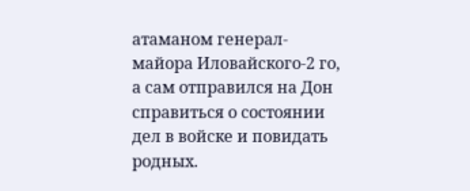атаманом генерал-майора Иловайского-2 го, а сам отправился на Дон справиться о состоянии дел в войске и повидать родных.